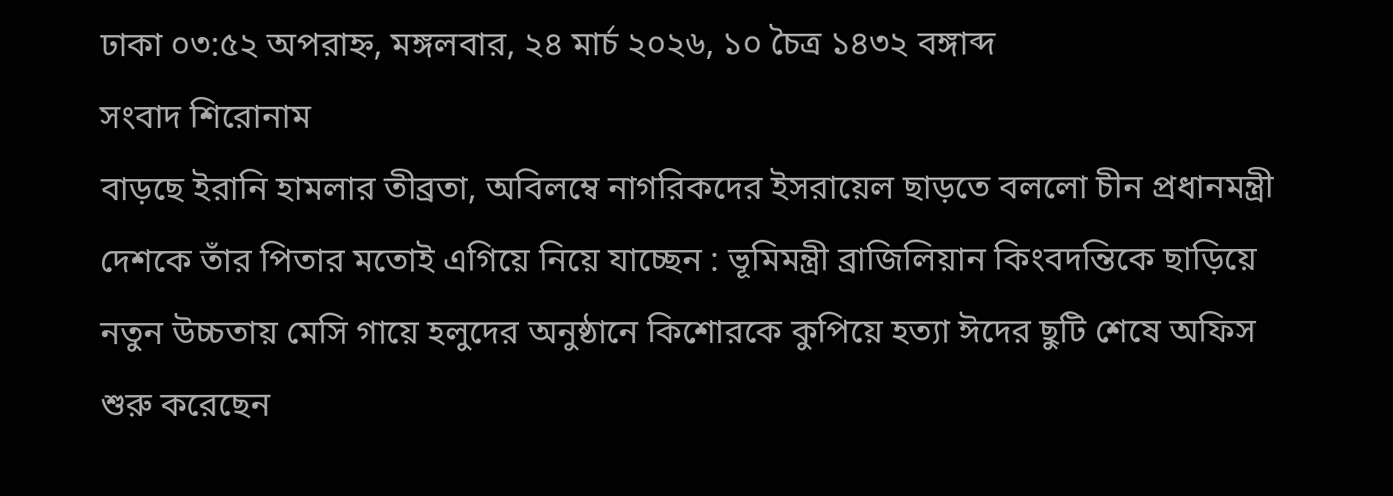ঢাকা ০৩:৫২ অপরাহ্ন, মঙ্গলবার, ২৪ মার্চ ২০২৬, ১০ চৈত্র ১৪৩২ বঙ্গাব্দ
সংবাদ শিরোনাম
বাড়ছে ইরানি হামলার তীব্রতা, অবিলম্বে নাগরিকদের ইসরায়েল ছাড়তে বললো চীন প্রধানমন্ত্রী দেশকে তাঁর পিতার মতোই এগিয়ে নিয়ে যাচ্ছেন : ভূমিমন্ত্রী ব্রাজিলিয়ান কিংবদন্তিকে ছাড়িয়ে নতুন উচ্চতায় মেসি গায়ে হলুদের অনুষ্ঠানে কিশোরকে কুপিয়ে হত্যা ঈদের ছুটি শেষে অফিস শুরু করেছেন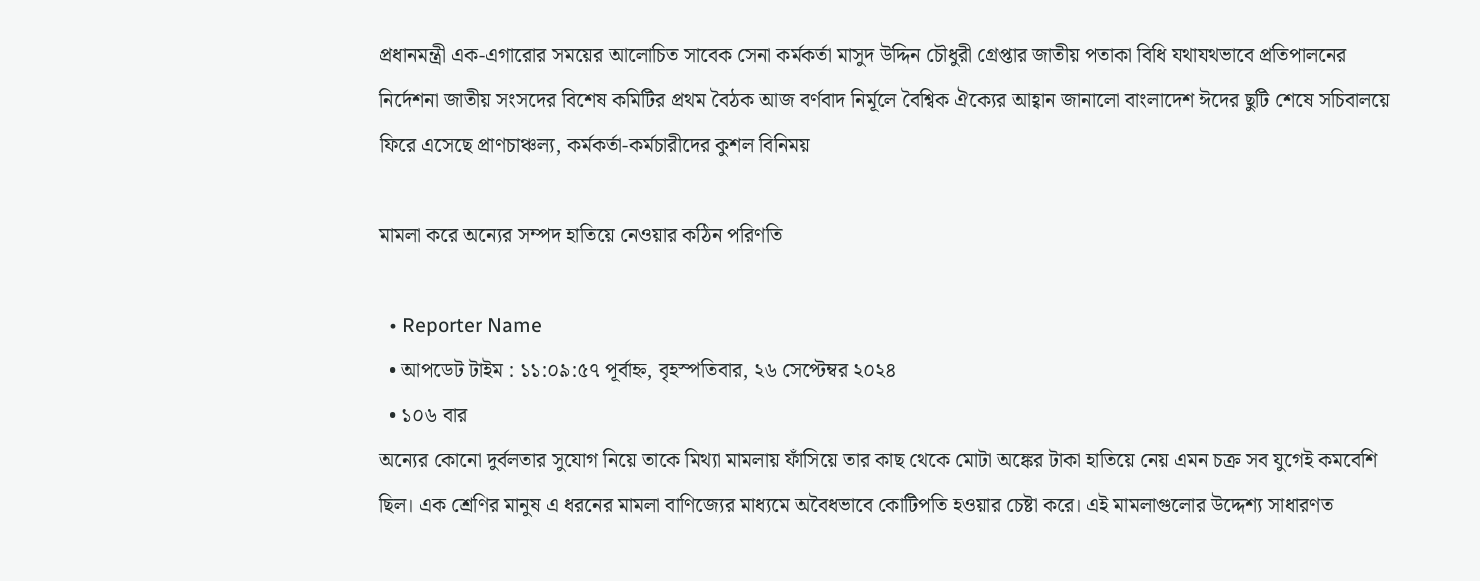প্রধানমন্ত্রী এক-এগারোর সময়ের আলোচিত সাবেক সেনা কর্মকর্তা মাসুদ উদ্দিন চৌধুরী গ্রেপ্তার জাতীয় পতাকা বিধি যথাযথভাবে প্রতিপালনের নির্দেশনা জাতীয় সংসদের বিশেষ কমিটির প্রথম বৈঠক আজ বর্ণবাদ নির্মূলে বৈশ্বিক ঐক্যের আহ্বান জানালো বাংলাদেশ ঈদের ছুটি শেষে সচিবালয়ে ফিরে এসেছে প্রাণচাঞ্চল্য, কর্মকর্তা-কর্মচারীদের কুশল বিনিময়

মামলা করে অন্যের সম্পদ হাতিয়ে নেওয়ার কঠিন পরিণতি

  • Reporter Name
  • আপডেট টাইম : ১১:০৯:৫৭ পূর্বাহ্ন, বৃহস্পতিবার, ২৬ সেপ্টেম্বর ২০২৪
  • ১০৬ বার
অন্যের কোনো দুর্বলতার সুযোগ নিয়ে তাকে মিথ্যা মামলায় ফাঁসিয়ে তার কাছ থেকে মোটা অঙ্কের টাকা হাতিয়ে নেয় এমন চক্র সব যুগেই কমবেশি ছিল। এক শ্রেণির মানুষ এ ধরনের মামলা বাণিজ্যের মাধ্যমে অবৈধভাবে কোটিপতি হওয়ার চেষ্টা করে। এই মামলাগুলোর উদ্দেশ্য সাধারণত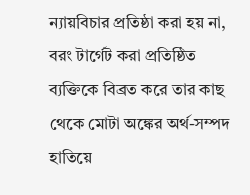ন্যায়বিচার প্রতিষ্ঠা করা হয় না, বরং টার্গেট করা প্রতিষ্ঠিত ব্যক্তিকে বিব্রত করে তার কাছ থেকে মোটা অঙ্কের অর্থ-সম্পদ হাতিয়ে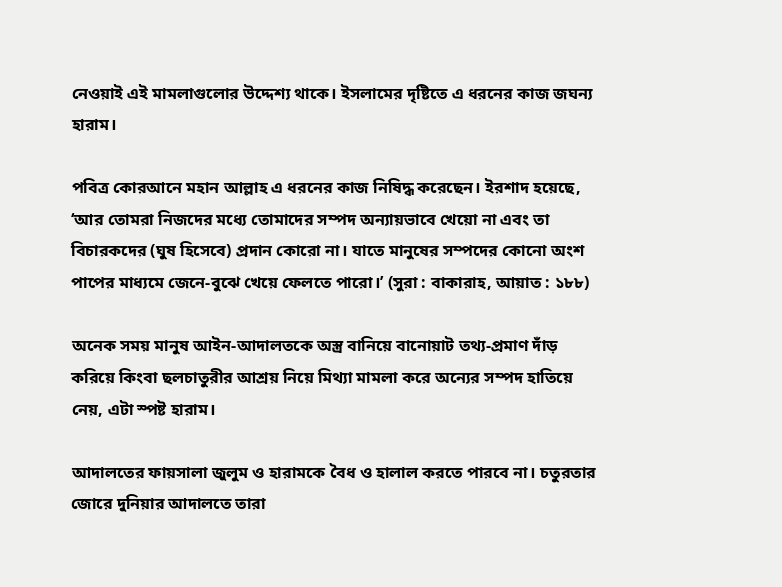নেওয়াই এই মামলাগুলোর উদ্দেশ্য থাকে। ইসলামের দৃষ্টিতে এ ধরনের কাজ জঘন্য হারাম।

পবিত্র কোরআনে মহান আল্লাহ এ ধরনের কাজ নিষিদ্ধ করেছেন। ইরশাদ হয়েছে, ‘আর তোমরা নিজদের মধ্যে তোমাদের সম্পদ অন্যায়ভাবে খেয়ো না এবং তা বিচারকদের (ঘুষ হিসেবে) প্রদান কোরো না। যাতে মানুষের সম্পদের কোনো অংশ পাপের মাধ্যমে জেনে-বুঝে খেয়ে ফেলতে পারো।’ (সুরা : বাকারাহ, আয়াত : ১৮৮)

অনেক সময় মানুষ আইন-আদালতকে অস্ত্র বানিয়ে বানোয়াট তথ্য-প্রমাণ দাঁড় করিয়ে কিংবা ছলচাতুরীর আশ্রয় নিয়ে মিথ্যা মামলা করে অন্যের সম্পদ হাতিয়ে নেয়, এটা স্পষ্ট হারাম।

আদালতের ফায়সালা জুলুম ও হারামকে বৈধ ও হালাল করতে পারবে না। চতুরতার জোরে দুনিয়ার আদালতে তারা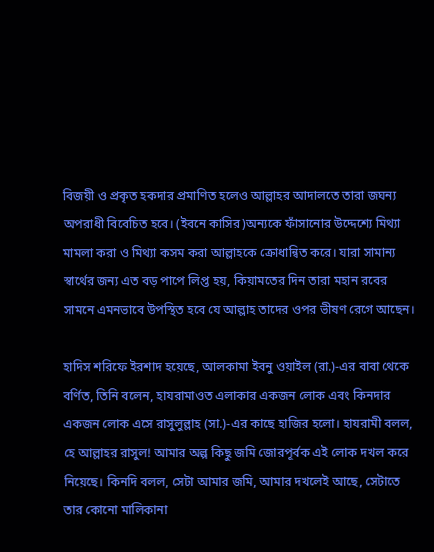বিজয়ী ও প্রকৃত হকদার প্রমাণিত হলেও আল্লাহর আদালতে তারা জঘন্য অপরাধী বিবেচিত হবে। (ইবনে কাসির)অন্যকে ফাঁসানোর উদ্দেশ্যে মিথ্যা মামলা করা ও মিথ্যা কসম করা আল্লাহকে ক্রোধান্বিত করে। যারা সামান্য স্বার্থের জন্য এত বড় পাপে লিপ্ত হয়, কিয়ামতের দিন তারা মহান রবের সামনে এমনভাবে উপস্থিত হবে যে আল্লাহ তাদের ওপর ভীষণ রেগে আছেন।

হাদিস শরিফে ইরশাদ হয়েছে, আলকামা ইবনু ওয়াইল (রা.)-এর বাবা থেকে বর্ণিত, তিনি বলেন, হাযরামাওত এলাকার একজন লোক এবং কিনদার একজন লোক এসে রাসুলুল্লাহ (সা.)-এর কাছে হাজির হলো। হাযরামী বলল, হে আল্লাহর রাসুল! আমার অল্প কিছু জমি জোরপূর্বক এই লোক দখল করে নিয়েছে। কিনদি বলল, সেটা আমার জমি, আমার দখলেই আছে, সেটাতে তার কোনো মালিকানা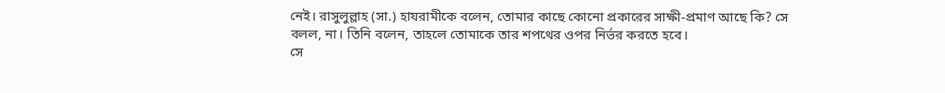নেই। রাসুলুল্লাহ (সা.) হাযরামীকে বলেন, তোমার কাছে কোনো প্রকারের সাক্ষী-প্রমাণ আছে কি? সে বলল, না। তিনি বলেন, তাহলে তোমাকে তার শপথের ওপর নির্ভর করতে হবে।
সে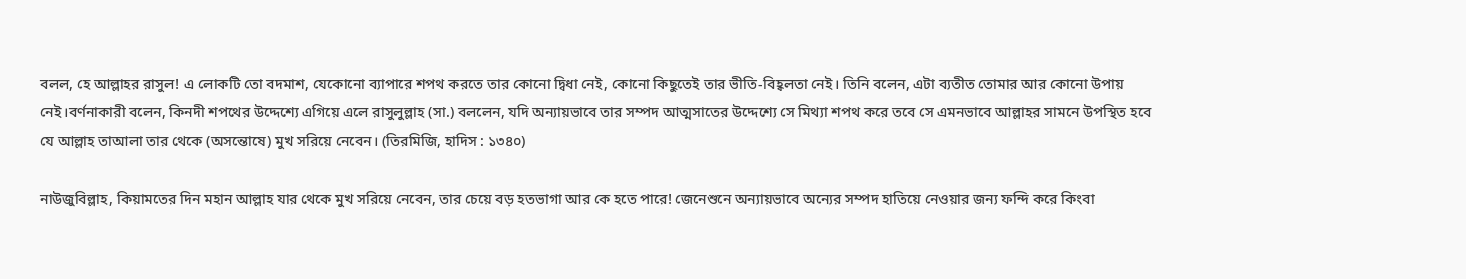বলল, হে আল্লাহর রাসুল! এ লোকটি তো বদমাশ, যেকোনো ব্যাপারে শপথ করতে তার কোনো দ্বিধা নেই, কোনো কিছুতেই তার ভীতি-বিহ্বলতা নেই। তিনি বলেন, এটা ব্যতীত তোমার আর কোনো উপায় নেই।বর্ণনাকারী বলেন, কিনদী শপথের উদ্দেশ্যে এগিয়ে এলে রাসুলুল্লাহ (সা.) বললেন, যদি অন্যায়ভাবে তার সম্পদ আত্মসাতের উদ্দেশ্যে সে মিথ্যা শপথ করে তবে সে এমনভাবে আল্লাহর সামনে উপস্থিত হবে যে আল্লাহ তাআলা তার থেকে (অসন্তোষে) মুখ সরিয়ে নেবেন। (তিরমিজি, হাদিস : ১৩৪০)

নাউজুবিল্লাহ, কিয়ামতের দিন মহান আল্লাহ যার থেকে মুখ সরিয়ে নেবেন, তার চেয়ে বড় হতভাগা আর কে হতে পারে! জেনেশুনে অন্যায়ভাবে অন্যের সম্পদ হাতিয়ে নেওয়ার জন্য ফন্দি করে কিংবা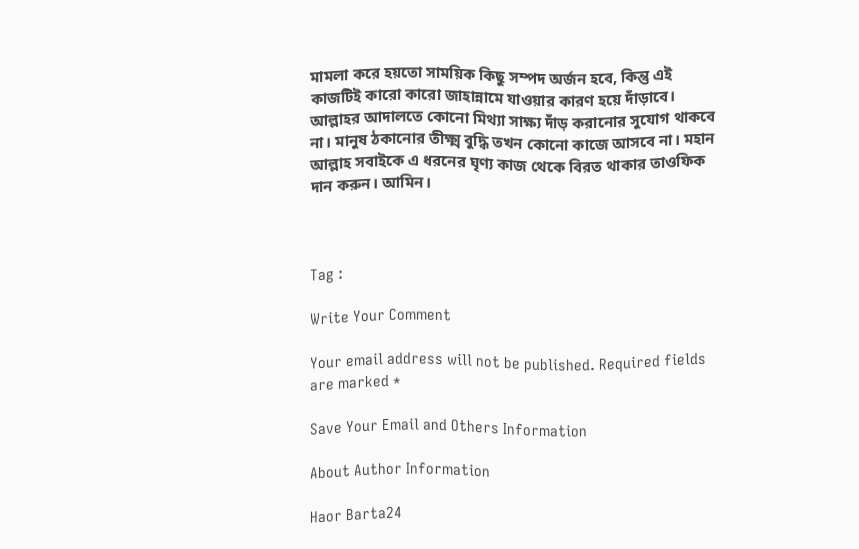মামলা করে হয়তো সাময়িক কিছু সম্পদ অর্জন হবে, কিন্তু এই কাজটিই কারো কারো জাহান্নামে যাওয়ার কারণ হয়ে দাঁড়াবে। আল্লাহর আদালতে কোনো মিথ্যা সাক্ষ্য দাঁড় করানোর সুযোগ থাকবে না। মানুষ ঠকানোর তীক্ষ্ম বুদ্ধি তখন কোনো কাজে আসবে না। মহান আল্লাহ সবাইকে এ ধরনের ঘৃণ্য কাজ থেকে বিরত থাকার তাওফিক দান করুন। আমিন।



Tag :

Write Your Comment

Your email address will not be published. Required fields are marked *

Save Your Email and Others Information

About Author Information

Haor Barta24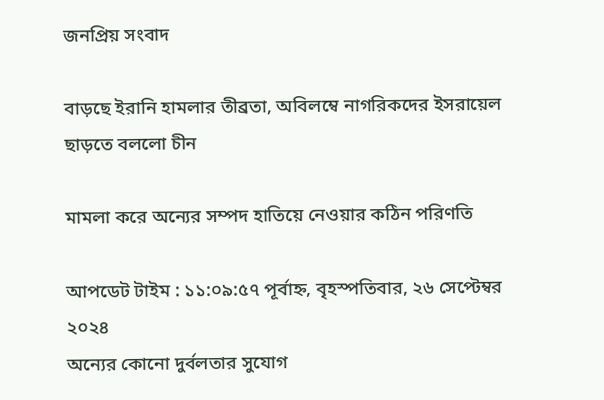জনপ্রিয় সংবাদ

বাড়ছে ইরানি হামলার তীব্রতা, অবিলম্বে নাগরিকদের ইসরায়েল ছাড়তে বললো চীন

মামলা করে অন্যের সম্পদ হাতিয়ে নেওয়ার কঠিন পরিণতি

আপডেট টাইম : ১১:০৯:৫৭ পূর্বাহ্ন, বৃহস্পতিবার, ২৬ সেপ্টেম্বর ২০২৪
অন্যের কোনো দুর্বলতার সুযোগ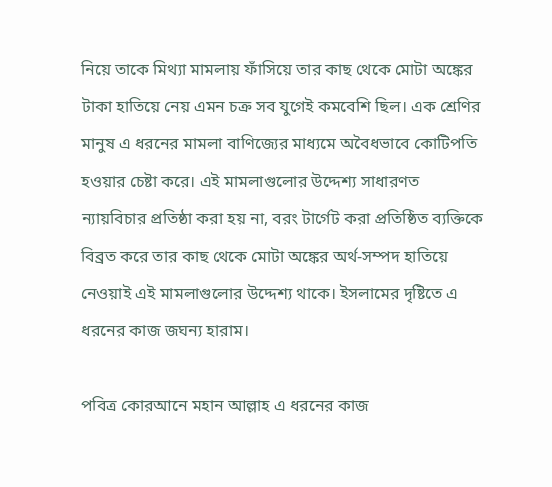নিয়ে তাকে মিথ্যা মামলায় ফাঁসিয়ে তার কাছ থেকে মোটা অঙ্কের টাকা হাতিয়ে নেয় এমন চক্র সব যুগেই কমবেশি ছিল। এক শ্রেণির মানুষ এ ধরনের মামলা বাণিজ্যের মাধ্যমে অবৈধভাবে কোটিপতি হওয়ার চেষ্টা করে। এই মামলাগুলোর উদ্দেশ্য সাধারণত ন্যায়বিচার প্রতিষ্ঠা করা হয় না, বরং টার্গেট করা প্রতিষ্ঠিত ব্যক্তিকে বিব্রত করে তার কাছ থেকে মোটা অঙ্কের অর্থ-সম্পদ হাতিয়ে নেওয়াই এই মামলাগুলোর উদ্দেশ্য থাকে। ইসলামের দৃষ্টিতে এ ধরনের কাজ জঘন্য হারাম।

পবিত্র কোরআনে মহান আল্লাহ এ ধরনের কাজ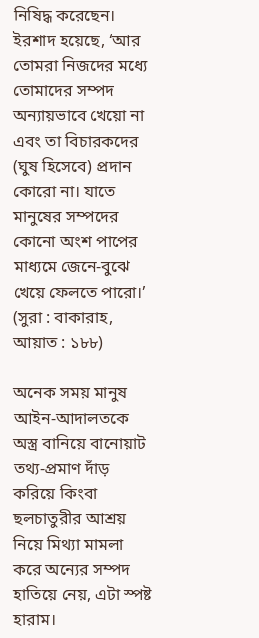নিষিদ্ধ করেছেন। ইরশাদ হয়েছে, ‘আর তোমরা নিজদের মধ্যে তোমাদের সম্পদ অন্যায়ভাবে খেয়ো না এবং তা বিচারকদের (ঘুষ হিসেবে) প্রদান কোরো না। যাতে মানুষের সম্পদের কোনো অংশ পাপের মাধ্যমে জেনে-বুঝে খেয়ে ফেলতে পারো।’ (সুরা : বাকারাহ, আয়াত : ১৮৮)

অনেক সময় মানুষ আইন-আদালতকে অস্ত্র বানিয়ে বানোয়াট তথ্য-প্রমাণ দাঁড় করিয়ে কিংবা ছলচাতুরীর আশ্রয় নিয়ে মিথ্যা মামলা করে অন্যের সম্পদ হাতিয়ে নেয়, এটা স্পষ্ট হারাম।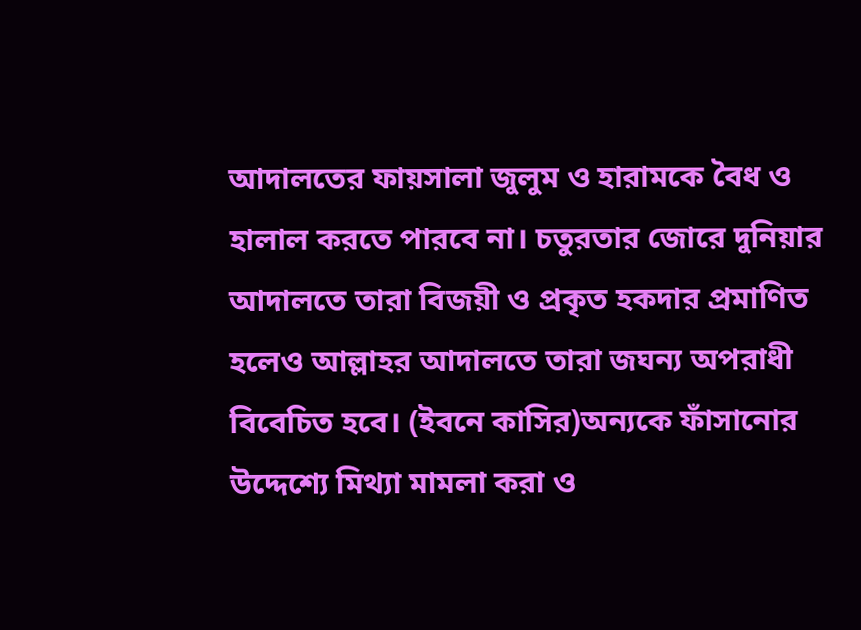আদালতের ফায়সালা জুলুম ও হারামকে বৈধ ও হালাল করতে পারবে না। চতুরতার জোরে দুনিয়ার আদালতে তারা বিজয়ী ও প্রকৃত হকদার প্রমাণিত হলেও আল্লাহর আদালতে তারা জঘন্য অপরাধী বিবেচিত হবে। (ইবনে কাসির)অন্যকে ফাঁসানোর উদ্দেশ্যে মিথ্যা মামলা করা ও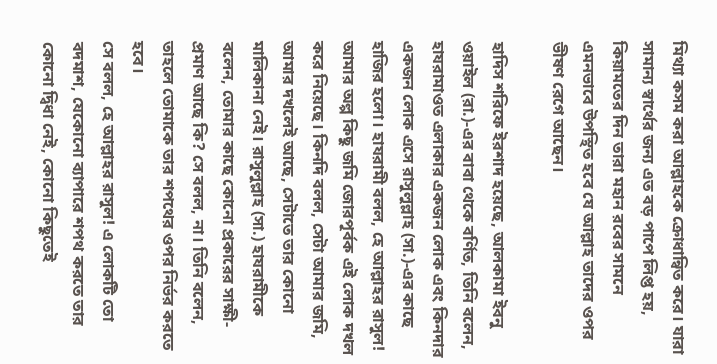মিথ্যা কসম করা আল্লাহকে ক্রোধান্বিত করে। যারা সামান্য স্বার্থের জন্য এত বড় পাপে লিপ্ত হয়, কিয়ামতের দিন তারা মহান রবের সামনে এমনভাবে উপস্থিত হবে যে আল্লাহ তাদের ওপর ভীষণ রেগে আছেন।

হাদিস শরিফে ইরশাদ হয়েছে, আলকামা ইবনু ওয়াইল (রা.)-এর বাবা থেকে বর্ণিত, তিনি বলেন, হাযরামাওত এলাকার একজন লোক এবং কিনদার একজন লোক এসে রাসুলুল্লাহ (সা.)-এর কাছে হাজির হলো। হাযরামী বলল, হে আল্লাহর রাসুল! আমার অল্প কিছু জমি জোরপূর্বক এই লোক দখল করে নিয়েছে। কিনদি বলল, সেটা আমার জমি, আমার দখলেই আছে, সেটাতে তার কোনো মালিকানা নেই। রাসুলুল্লাহ (সা.) হাযরামীকে বলেন, তোমার কাছে কোনো প্রকারের সাক্ষী-প্রমাণ আছে কি? সে বলল, না। তিনি বলেন, তাহলে তোমাকে তার শপথের ওপর নির্ভর করতে হবে।
সে বলল, হে আল্লাহর রাসুল! এ লোকটি তো বদমাশ, যেকোনো ব্যাপারে শপথ করতে তার কোনো দ্বিধা নেই, কোনো কিছুতেই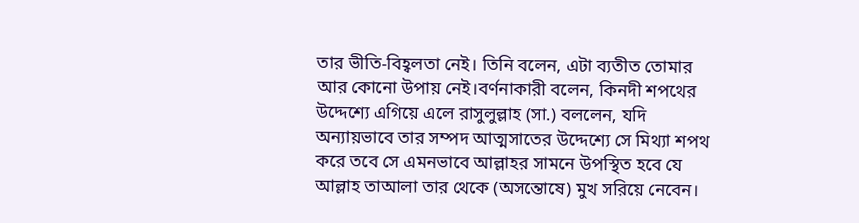তার ভীতি-বিহ্বলতা নেই। তিনি বলেন, এটা ব্যতীত তোমার আর কোনো উপায় নেই।বর্ণনাকারী বলেন, কিনদী শপথের উদ্দেশ্যে এগিয়ে এলে রাসুলুল্লাহ (সা.) বললেন, যদি অন্যায়ভাবে তার সম্পদ আত্মসাতের উদ্দেশ্যে সে মিথ্যা শপথ করে তবে সে এমনভাবে আল্লাহর সামনে উপস্থিত হবে যে আল্লাহ তাআলা তার থেকে (অসন্তোষে) মুখ সরিয়ে নেবেন।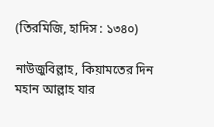(তিরমিজি, হাদিস : ১৩৪০)

নাউজুবিল্লাহ, কিয়ামতের দিন মহান আল্লাহ যার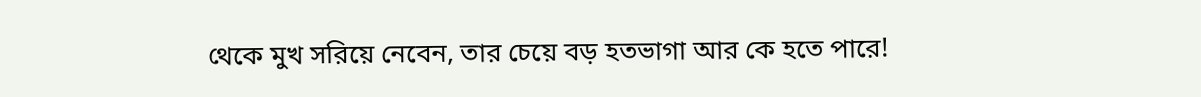থেকে মুখ সরিয়ে নেবেন, তার চেয়ে বড় হতভাগা আর কে হতে পারে!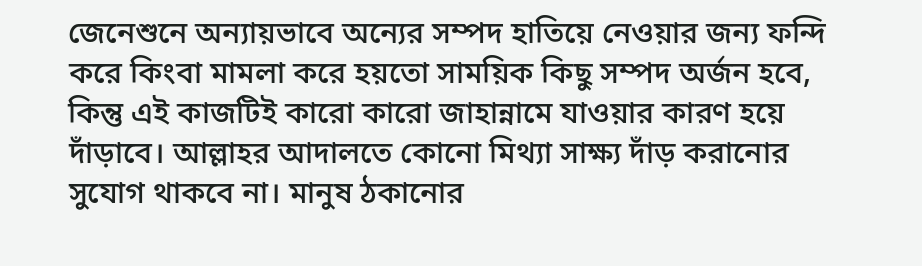জেনেশুনে অন্যায়ভাবে অন্যের সম্পদ হাতিয়ে নেওয়ার জন্য ফন্দি করে কিংবা মামলা করে হয়তো সাময়িক কিছু সম্পদ অর্জন হবে, কিন্তু এই কাজটিই কারো কারো জাহান্নামে যাওয়ার কারণ হয়ে দাঁড়াবে। আল্লাহর আদালতে কোনো মিথ্যা সাক্ষ্য দাঁড় করানোর সুযোগ থাকবে না। মানুষ ঠকানোর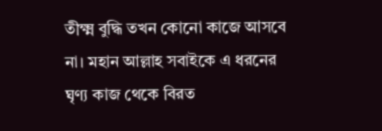তীক্ষ্ম বুদ্ধি তখন কোনো কাজে আসবে না। মহান আল্লাহ সবাইকে এ ধরনের ঘৃণ্য কাজ থেকে বিরত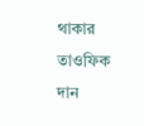থাকার তাওফিক দান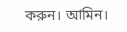করুন। আমিন।